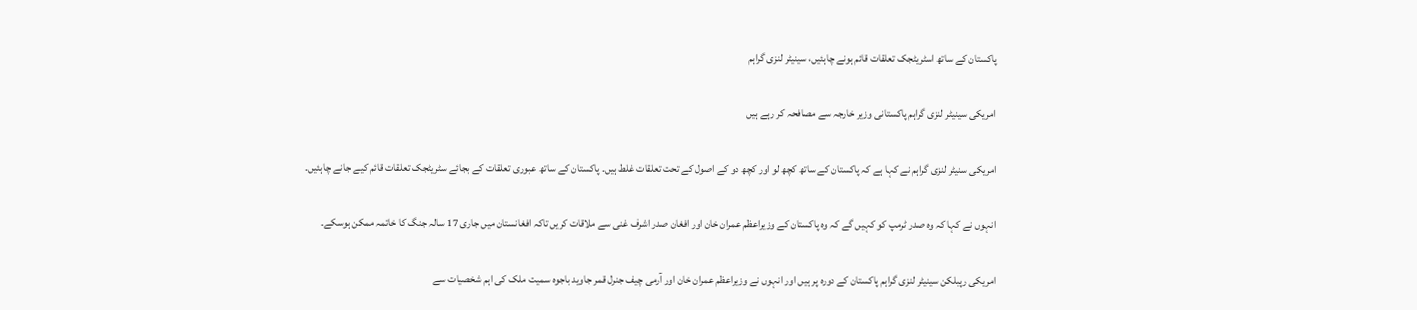پاکستان کے ساتھ اسٹریٹجک تعلقات قائم ہونے چاہئیں، سینیٹر لنزی گراہم

امریکی سینیٹر لنزی گراہم پاکستانی وزیر خارجہ سے مصافحہ کر رہے ہیں

امریکی سنیٹر لنزی گراہم نے کہا ہے کہ پاکستان کے ساتھ کچھ لو اور کچھ دو کے اصول کے تحت تعلقات غلط ہیں۔ پاکستان کے ساتھ عبوری تعلقات کے بجائے سٹریٹجک تعلقات قائم کیے جانے چاہئیں۔

انہوں نے کہا کہ وہ صدر ٹرمپ کو کہیں گے کہ وہ پاکستان کے وزیراعظم عمران خان اور افغان صدر اشرف غنی سے ملاقات کریں تاکہ افغانستان میں جاری 17 سالہ جنگ کا خاتمہ ممکن ہوسکے۔

امریکی رپبلکن سینیٹر لنزی گراہم پاکستان کے دورہ پر ہیں اور انہوں نے وزیراعظم عمران خان اور آرمی چیف جنرل قمر جاوید باجوہ سمیت ملک کی اہم شخصیات سے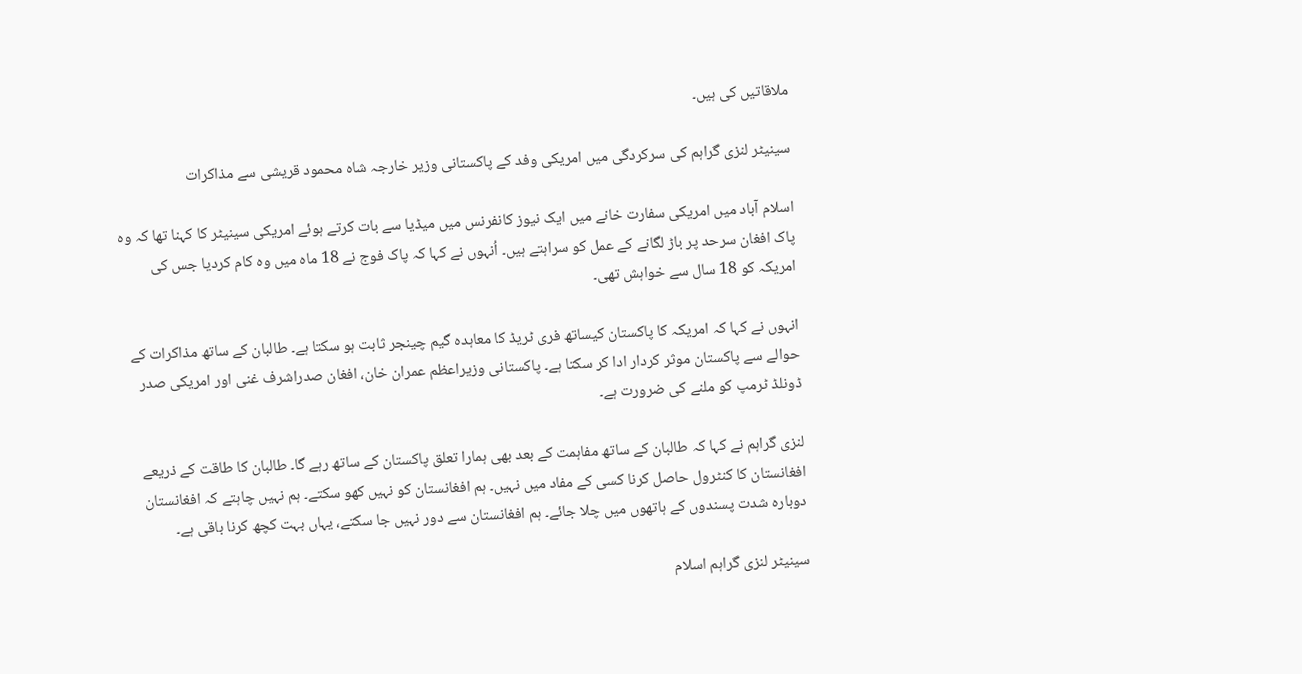ملاقاتیں کی ہیں۔

سینیٹر لنزی گراہم کی سرکردگی میں امریکی وفد کے پاکستانی وزیر خارجہ شاہ محمود قریشی سے مذاکرات

اسلام آباد میں امریکی سفارت خانے میں ایک نیوز کانفرنس میں میڈیا سے بات کرتے ہوئے امریکی سینیٹر کا کہنا تھا کہ وہ پاک افغان سرحد پر باڑ لگانے کے عمل کو سراہتے ہیں۔ اُنہوں نے کہا کہ پاک فوج نے 18 ماہ میں وہ کام کردیا جس کی امریکہ کو 18 سال سے خواہش تھی۔

انہوں نے کہا کہ امریکہ کا پاکستان کیساتھ فری ٹریڈ کا معاہدہ گیم چینجر ثابت ہو سکتا ہے۔ طالبان کے ساتھ مذاکرات کے حوالے سے پاکستان موثر کردار ادا کر سکتا ہے۔ پاکستانی وزیراعظم عمران خان، افغان صدراشرف غنی اور امریکی صدر ڈونلڈ ٹرمپ کو ملنے کی ضرورت ہے۔

لنزی گراہم نے کہا کہ طالبان کے ساتھ مفاہمت کے بعد بھی ہمارا تعلق پاکستان کے ساتھ رہے گا۔ طالبان کا طاقت کے ذریعے افغانستان کا کنٹرول حاصل کرنا کسی کے مفاد میں نہیں۔ ہم افغانستان کو نہیں کھو سکتے۔ ہم نہیں چاہتے کہ افغانستان دوبارہ شدت پسندوں کے ہاتھوں میں چلا جائے۔ ہم افغانستان سے دور نہیں جا سکتے، یہاں بہت کچھ کرنا باقی ہے۔

سینیٹر لنزی گراہم اسلام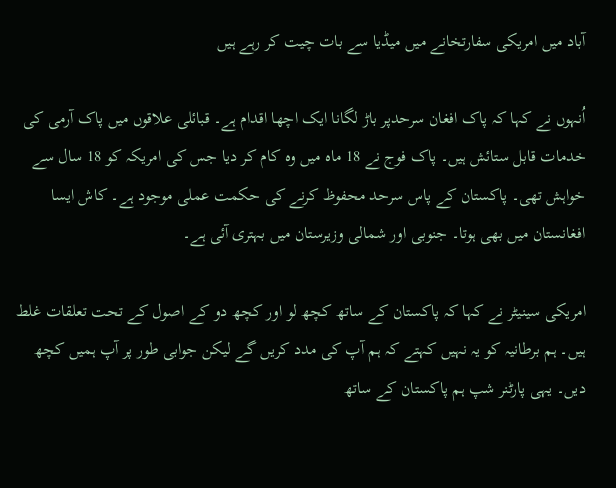آباد میں امریکی سفارتخانے میں میڈیا سے بات چیت کر رہے ہیں

اُنہوں نے کہا کہ پاک افغان سرحدپر باڑ لگانا ایک اچھا اقدام ہے۔ قبائلی علاقوں میں پاک آرمی کی خدمات قابل ستائش ہیں۔ پاک فوج نے 18 ماہ میں وہ کام کر دیا جس کی امریکہ کو 18 سال سے خواہش تھی۔ پاکستان کے پاس سرحد محفوظ کرنے کی حکمت عملی موجود ہے۔ کاش ایسا افغانستان میں بھی ہوتا۔ جنوبی اور شمالی وزیرستان میں بہتری آئی ہے۔

امریکی سینیٹر نے کہا کہ پاکستان کے ساتھ کچھ لو اور کچھ دو کے اصول کے تحت تعلقات غلط ہیں۔ ہم برطانیہ کو یہ نہیں کہتے کہ ہم آپ کی مدد کریں گے لیکن جوابی طور پر آپ ہمیں کچھ دیں۔ یہی پارٹنر شپ ہم پاکستان کے ساتھ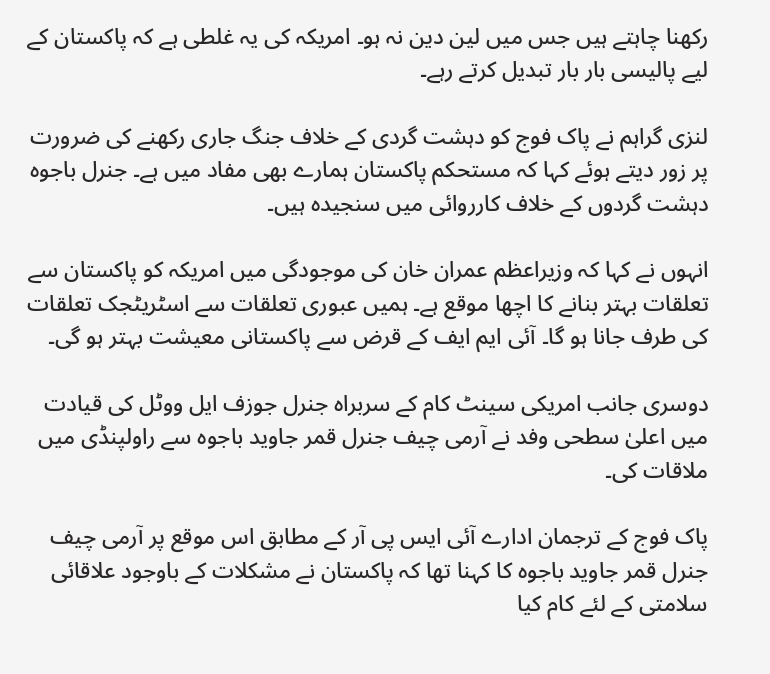رکھنا چاہتے ہیں جس میں لین دین نہ ہو۔ امریکہ کی یہ غلطی ہے کہ پاکستان کے لیے پالیسی بار بار تبدیل کرتے رہے۔

لنزی گراہم نے پاک فوج کو دہشت گردی کے خلاف جنگ جاری رکھنے کی ضرورت پر زور دیتے ہوئے کہا کہ مستحکم پاکستان ہمارے بھی مفاد میں ہے۔ جنرل باجوہ دہشت گردوں کے خلاف کارروائی میں سنجیدہ ہیں۔

انہوں نے کہا کہ وزیراعظم عمران خان کی موجودگی میں امریکہ کو پاکستان سے تعلقات بہتر بنانے کا اچھا موقع ہے۔ ہمیں عبوری تعلقات سے اسٹریٹجک تعلقات کی طرف جانا ہو گا۔ آئی ایم ایف کے قرض سے پاکستانی معیشت بہتر ہو گی۔

دوسری جانب امریکی سینٹ کام کے سربراہ جنرل جوزف ایل ووٹل کی قیادت میں اعلیٰ سطحی وفد نے آرمی چیف جنرل قمر جاوید باجوہ سے راولپنڈی میں ملاقات کی۔

پاک فوج کے ترجمان ادارے آئی ایس پی آر کے مطابق اس موقع پر آرمی چیف جنرل قمر جاوید باجوہ کا کہنا تھا کہ پاکستان نے مشکلات کے باوجود علاقائی سلامتی کے لئے کام کیا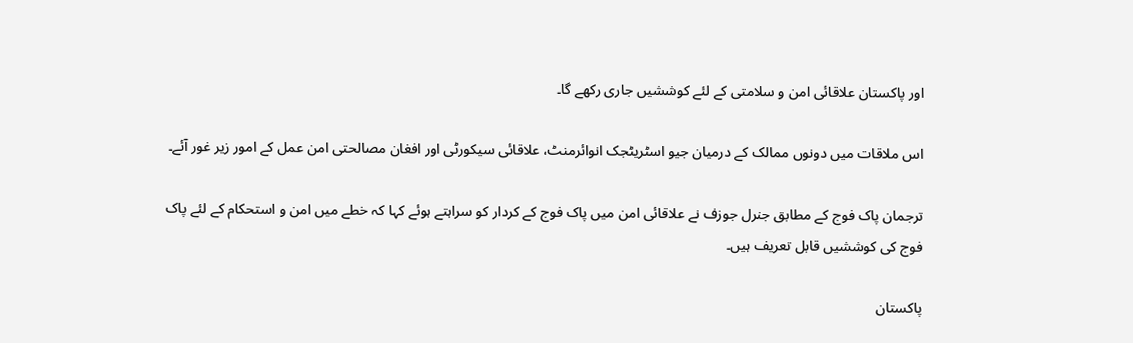اور پاکستان علاقائی امن و سلامتی کے لئے کوششیں جاری رکھے گا۔

اس ملاقات میں دونوں ممالک کے درمیان جیو اسٹریٹجک انوائرمنٹ، علاقائی سیکورٹی اور افغان مصالحتی امن عمل کے امور زیر غور آئے۔

ترجمان پاک فوج کے مطابق جنرل جوزف نے علاقائی امن میں پاک فوج کے کردار کو سراہتے ہوئے کہا کہ خطے میں امن و استحکام کے لئے پاک فوج کی کوششیں قابل تعریف ہیں۔

پاکستان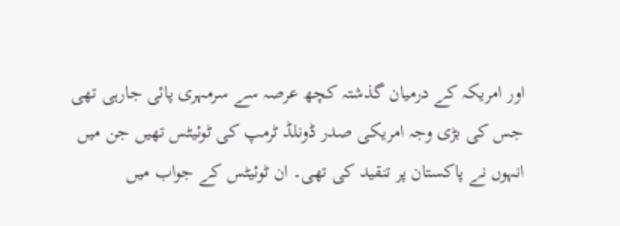اور امریکہ کے درمیان گذشتہ کچھ عرصہ سے سرمہری پائی جارہی تھی جس کی بڑی وجہ امریکی صدر ڈونلڈ ٹرمپ کی ٹوئیٹس تھیں جن میں انہوں نے پاکستان پر تنقید کی تھی۔ ان ٹوئیٹس کے جواب میں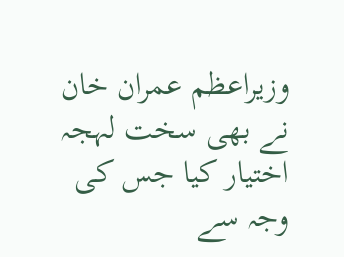وزیراعظم عمران خان نے بھی سخت لہجہ اختیار کیا جس کی وجہ سے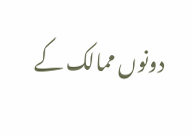دونوں ممالک کے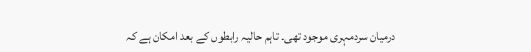درمیان سردمہری موجود تھی۔ تاہم حالیہ رابطوں کے بعد امکان ہے کہ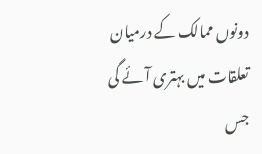دونوں ممالک کے درمیان تعلقات میں بہتری آئے گی جس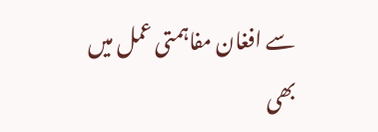سے افغان مفاہمتی عمل میں بھی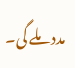مدد ملے گی۔